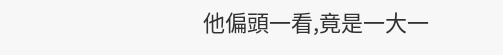他偏頭一看,竟是一大一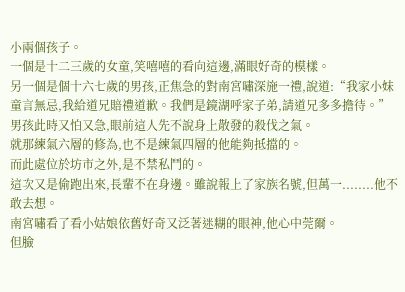小兩個孩子。
一個是十二三歲的女童,笑嘻嘻的看向這邊,滿眼好奇的模樣。
另一個是個十六七歲的男孩,正焦急的對南宮嘯深施一禮,說道:“我家小妹童言無忌,我給道兄賠禮道歉。我們是鏡湖呼家子弟,請道兄多多擔待。”
男孩此時又怕又急,眼前這人先不說身上散發的殺伐之氣。
就那練氣六層的修為,也不是練氣四層的他能夠抵擋的。
而此處位於坊市之外,是不禁私鬥的。
這次又是偷跑出來,長輩不在身邊。雖說報上了家族名號,但萬一........他不敢去想。
南宮嘯看了看小姑娘依舊好奇又泛著迷糊的眼神,他心中莞爾。
但臉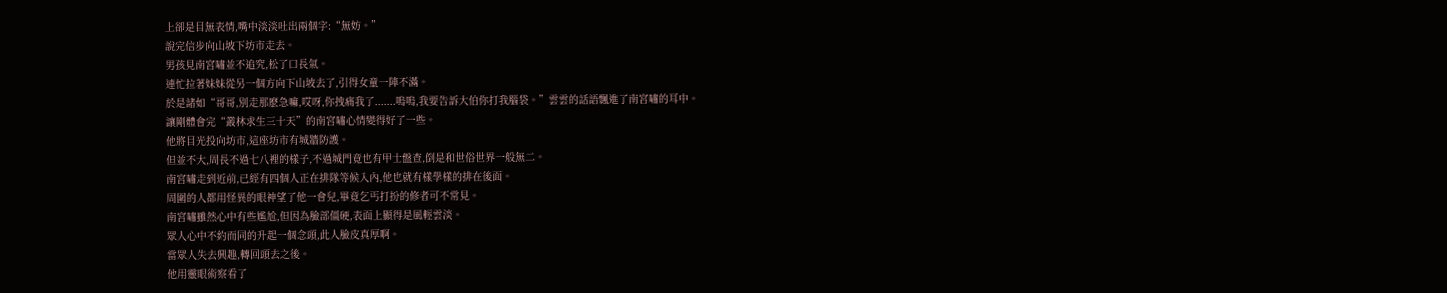上卻是目無表情,嘴中淡淡吐出兩個字:“無妨。”
說完信步向山坡下坊市走去。
男孩見南宮嘯並不追究,松了口長氣。
連忙拉著妹妹從另一個方向下山坡去了,引得女童一陣不滿。
於是諸如“哥哥,別走那麽急嘛,哎呀,你拽痛我了.......嗚嗚,我要告訴大伯你打我腦袋。”雲雲的話語飄進了南宮嘯的耳中。
讓剛體會完“叢林求生三十天”的南宮嘯心情變得好了一些。
他將目光投向坊市,這座坊市有城牆防護。
但並不大,周長不過七八裡的樣子,不過城門竟也有甲士盤查,倒是和世俗世界一般無二。
南宮嘯走到近前,已經有四個人正在排隊等候入內,他也就有樣學樣的排在後面。
周圍的人都用怪異的眼神望了他一會兒,畢竟乞丐打扮的修者可不常見。
南宮嘯雖然心中有些尷尬,但因為臉部僵硬,表面上顯得是風輕雲淡。
眾人心中不約而同的升起一個念頭,此人臉皮真厚啊。
當眾人失去興趣,轉回頭去之後。
他用靈眼術察看了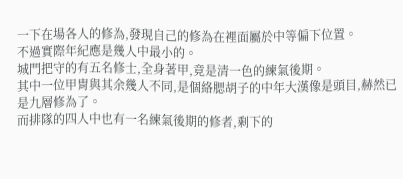一下在場各人的修為,發現自己的修為在裡面屬於中等偏下位置。
不過實際年紀應是幾人中最小的。
城門把守的有五名修士,全身著甲,竟是清一色的練氣後期。
其中一位甲胄與其余幾人不同,是個絡腮胡子的中年大漢像是頭目,赫然已是九層修為了。
而排隊的四人中也有一名練氣後期的修者,剩下的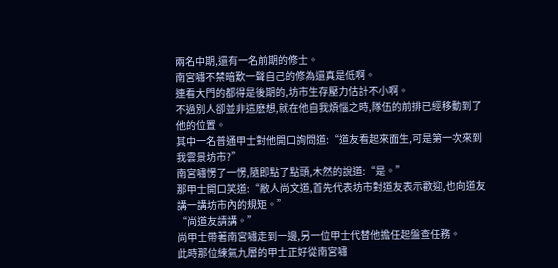兩名中期,還有一名前期的修士。
南宮嘯不禁暗歎一聲自己的修為還真是低啊。
連看大門的都得是後期的,坊市生存壓力估計不小啊。
不過別人卻並非這麽想,就在他自我煩惱之時,隊伍的前排已經移動到了他的位置。
其中一名普通甲士對他開口詢問道:“道友看起來面生,可是第一次來到我雲景坊市?”
南宮嘯愣了一愣,隨即點了點頭,木然的說道:“是。”
那甲士開口笑道:“敝人尚文道,首先代表坊市對道友表示歡迎,也向道友講一講坊市內的規矩。”
“尚道友請講。”
尚甲士帶著南宮嘯走到一邊,另一位甲士代替他擔任起盤查任務。
此時那位練氣九層的甲士正好從南宮嘯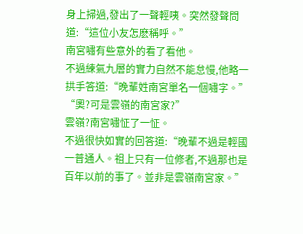身上掃過,發出了一聲輕咦。突然發聲問道:“這位小友怎麽稱呼。”
南宮嘯有些意外的看了看他。
不過練氣九層的實力自然不能怠慢,他略一拱手答道:“晚輩姓南宮單名一個嘯字。”
“奧?可是雲嶺的南宮家?”
雲嶺?南宮嘯怔了一怔。
不過很快如實的回答道:“晚輩不過是輕國一普通人。祖上只有一位修者,不過那也是百年以前的事了。並非是雲嶺南宮家。”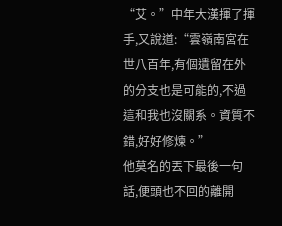“艾。”中年大漢揮了揮手,又說道:“雲嶺南宮在世八百年,有個遺留在外的分支也是可能的,不過這和我也沒關系。資質不錯,好好修煉。”
他莫名的丟下最後一句話,便頭也不回的離開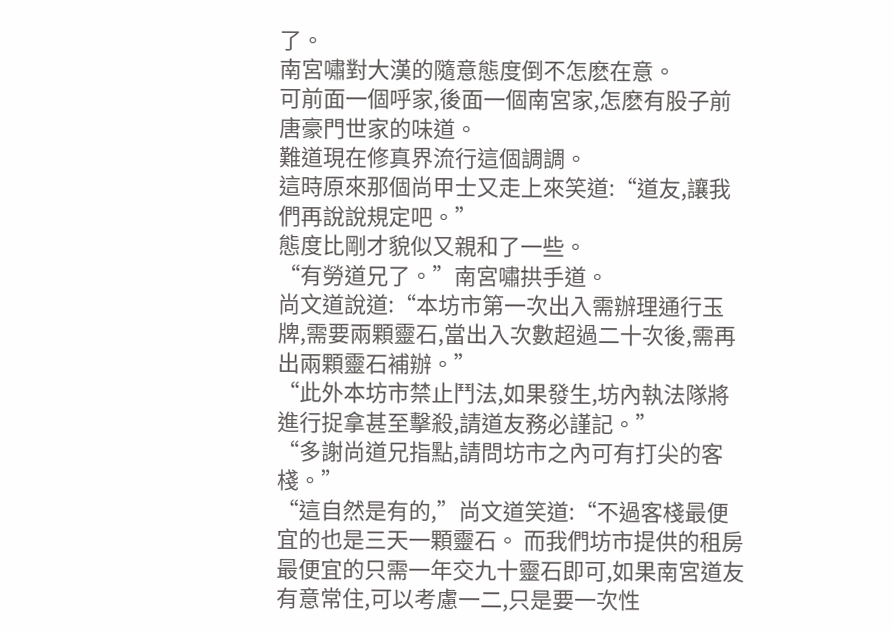了。
南宮嘯對大漢的隨意態度倒不怎麽在意。
可前面一個呼家,後面一個南宮家,怎麽有股子前唐豪門世家的味道。
難道現在修真界流行這個調調。
這時原來那個尚甲士又走上來笑道:“道友,讓我們再說說規定吧。”
態度比剛才貌似又親和了一些。
“有勞道兄了。”南宮嘯拱手道。
尚文道說道:“本坊市第一次出入需辦理通行玉牌,需要兩顆靈石,當出入次數超過二十次後,需再出兩顆靈石補辦。”
“此外本坊市禁止鬥法,如果發生,坊內執法隊將進行捉拿甚至擊殺,請道友務必謹記。”
“多謝尚道兄指點,請問坊市之內可有打尖的客棧。”
“這自然是有的,”尚文道笑道:“不過客棧最便宜的也是三天一顆靈石。 而我們坊市提供的租房最便宜的只需一年交九十靈石即可,如果南宮道友有意常住,可以考慮一二,只是要一次性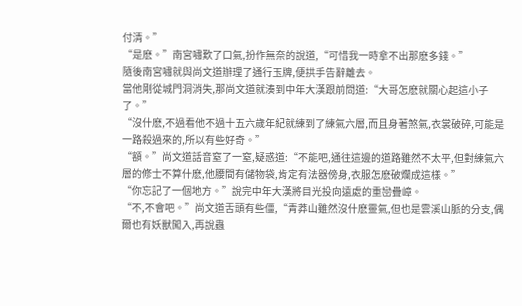付清。”
“是麽。”南宮嘯歎了口氣,扮作無奈的說道,“可惜我一時拿不出那麽多錢。”
隨後南宮嘯就與尚文道辦理了通行玉牌,便拱手告辭離去。
當他剛從城門洞消失,那尚文道就湊到中年大漢跟前問道:“大哥怎麽就關心起這小子了。”
“沒什麽,不過看他不過十五六歲年紀就練到了練氣六層,而且身著煞氣,衣裳破碎,可能是一路殺過來的,所以有些好奇。”
“額。”尚文道話音窒了一窒,疑惑道:“不能吧,通往這邊的道路雖然不太平,但對練氣六層的修士不算什麽,他腰間有儲物袋,肯定有法器傍身,衣服怎麽破爛成這樣。”
“你忘記了一個地方。”說完中年大漢將目光投向遠處的重巒疊嶂。
“不,不會吧。”尚文道舌頭有些僵,“青莽山雖然沒什麽靈氣,但也是雲溪山脈的分支,偶爾也有妖獸闖入,再說蟲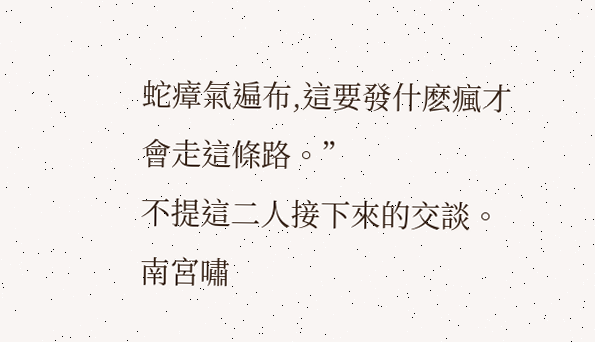蛇瘴氣遍布,這要發什麽瘋才會走這條路。”
不提這二人接下來的交談。
南宮嘯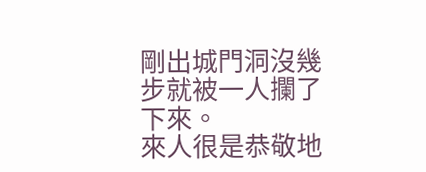剛出城門洞沒幾步就被一人攔了下來。
來人很是恭敬地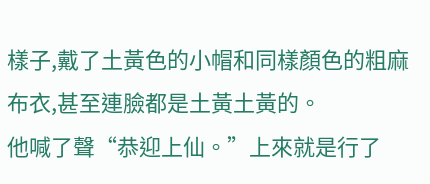樣子,戴了土黃色的小帽和同樣顏色的粗麻布衣,甚至連臉都是土黃土黃的。
他喊了聲“恭迎上仙。”上來就是行了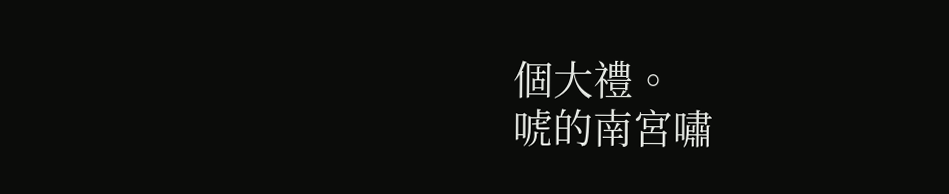個大禮。
唬的南宮嘯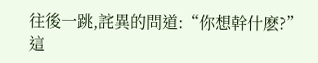往後一跳,詫異的問道:“你想幹什麽?”
這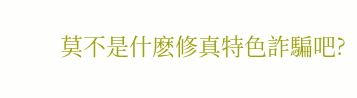莫不是什麽修真特色詐騙吧?